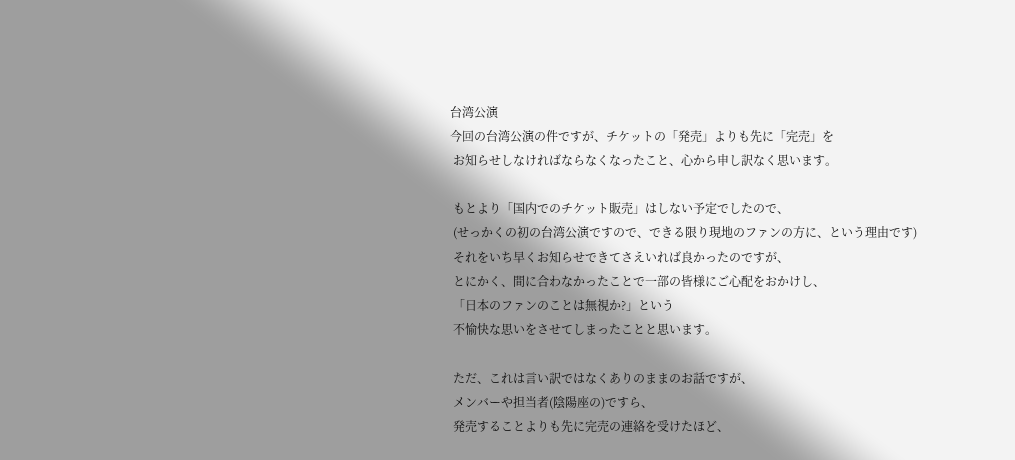台湾公演
今回の台湾公演の件ですが、チケットの「発売」よりも先に「完売」を
 お知らせしなければならなくなったこと、心から申し訳なく思います。

 もとより「国内でのチケット販売」はしない予定でしたので、
 (せっかくの初の台湾公演ですので、できる限り現地のファンの方に、という理由です)
 それをいち早くお知らせできてさえいれば良かったのですが、
 とにかく、間に合わなかったことで一部の皆様にご心配をおかけし、
 「日本のファンのことは無視か?」という
 不愉快な思いをさせてしまったことと思います。

 ただ、これは言い訳ではなくありのままのお話ですが、
 メンバーや担当者(陰陽座の)ですら、
 発売することよりも先に完売の連絡を受けたほど、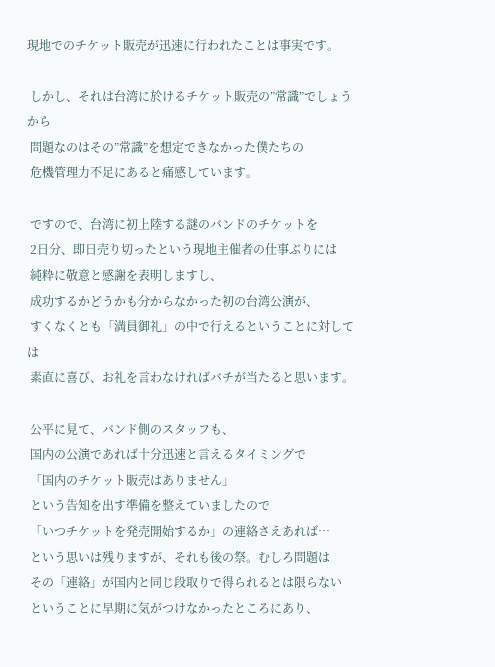現地でのチケット販売が迅速に行われたことは事実です。

 しかし、それは台湾に於けるチケット販売の”常識”でしょうから
 問題なのはその”常識”を想定できなかった僕たちの
 危機管理力不足にあると痛感しています。

 ですので、台湾に初上陸する謎のバンドのチケットを
 2日分、即日売り切ったという現地主催者の仕事ぶりには
 純粋に敬意と感謝を表明しますし、
 成功するかどうかも分からなかった初の台湾公演が、
 すくなくとも「満員御礼」の中で行えるということに対しては
 素直に喜び、お礼を言わなければバチが当たると思います。

 公平に見て、バンド側のスタッフも、
 国内の公演であれば十分迅速と言えるタイミングで
 「国内のチケット販売はありません」
 という告知を出す準備を整えていましたので
 「いつチケットを発売開始するか」の連絡さえあれば…
 という思いは残りますが、それも後の祭。むしろ問題は
 その「連絡」が国内と同じ段取りで得られるとは限らない
 ということに早期に気がつけなかったところにあり、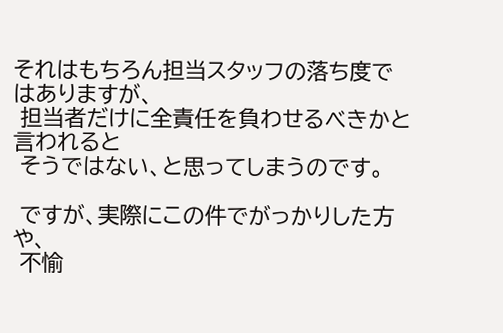それはもちろん担当スタッフの落ち度ではありますが、
 担当者だけに全責任を負わせるべきかと言われると
 そうではない、と思ってしまうのです。

 ですが、実際にこの件でがっかりした方や、
 不愉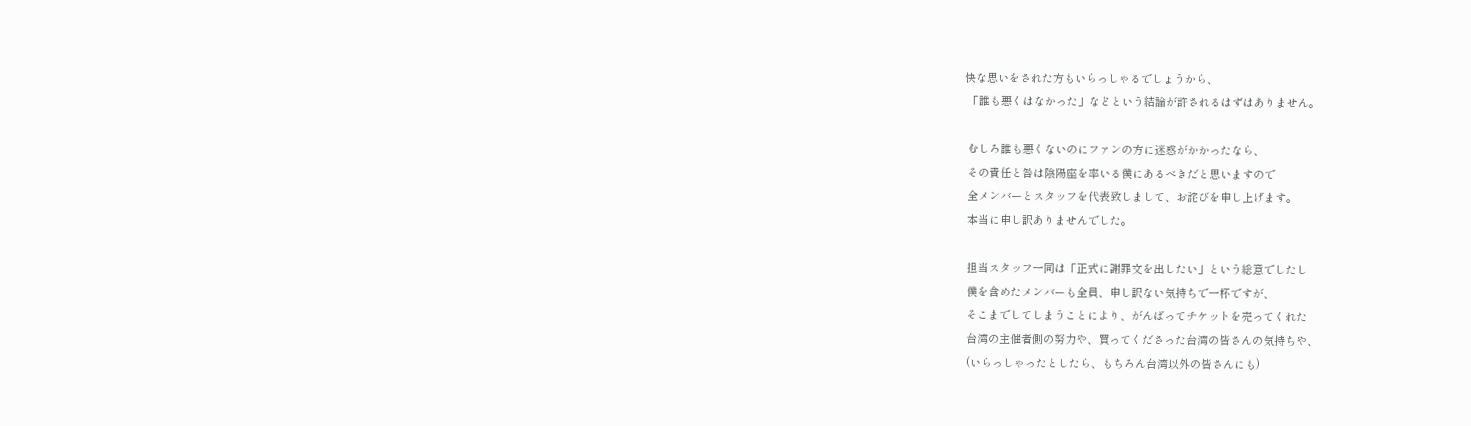快な思いをされた方もいらっしゃるでしょうから、
 「誰も悪くはなかった」などという結論が許されるはずはありません。

 むしろ誰も悪くないのにファンの方に迷惑がかかったなら、
 その責任と咎は陰陽座を率いる僕にあるべきだと思いますので
 全メンバーとスタッフを代表致しまして、お詫びを申し上げます。
 本当に申し訳ありませんでした。

 担当スタッフ一同は「正式に謝罪文を出したい」という総意でしたし
 僕を含めたメンバーも全員、申し訳ない気持ちで一杯ですが、
 そこまでしてしまうことにより、がんばってチケットを売ってくれた
 台湾の主催者側の努力や、買ってくださった台湾の皆さんの気持ちや、
 (いらっしゃったとしたら、もちろん台湾以外の皆さんにも)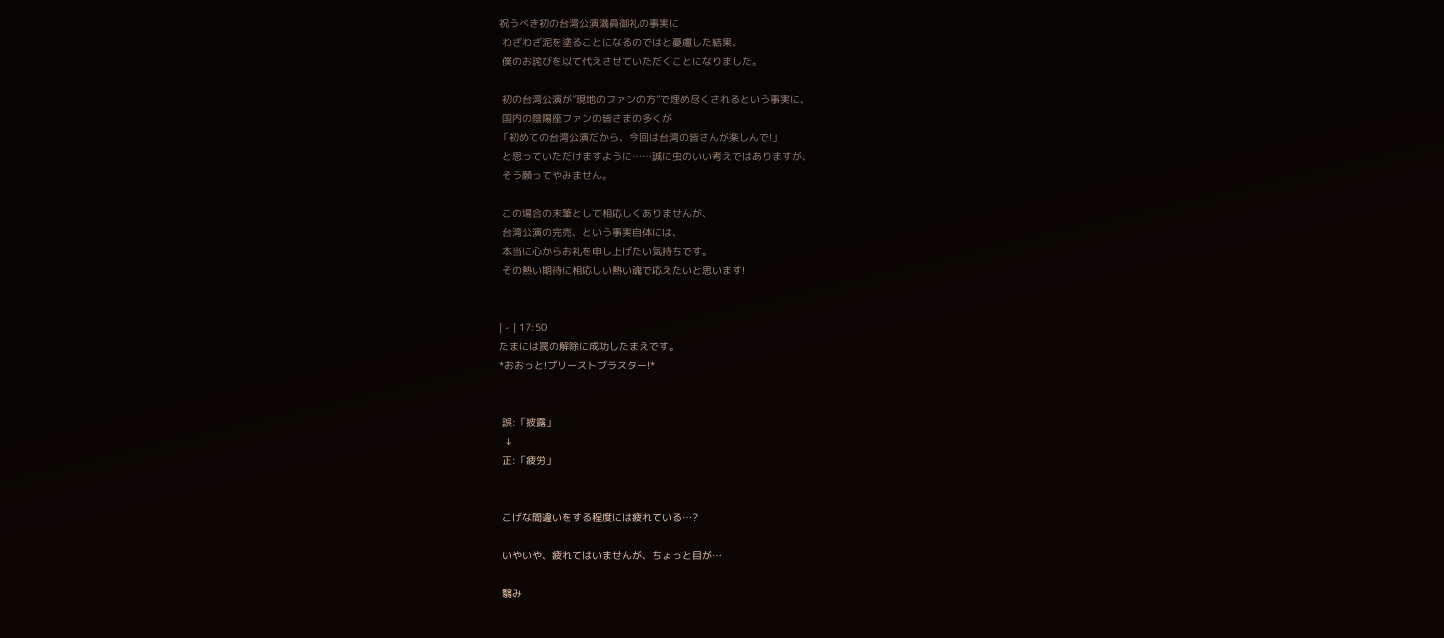祝うべき初の台湾公演満員御礼の事実に
 わざわざ泥を塗ることになるのではと憂慮した結果、
 僕のお詫びを以て代えさせていただくことになりました。

 初の台湾公演が”現地のファンの方”で埋め尽くされるという事実に、
 国内の陰陽座ファンの皆さまの多くが
「初めての台湾公演だから、今回は台湾の皆さんが楽しんで!」
 と思っていただけますように……誠に虫のいい考えではありますが、
 そう願ってやみません。

 この場合の末筆として相応しくありませんが、
 台湾公演の完売、という事実自体には、
 本当に心からお礼を申し上げたい気持ちです。
 その熱い期待に相応しい熱い魂で応えたいと思います!


| - | 17:50
たまには罠の解除に成功したまえです。
*おおっと!プリーストブラスター!*


 誤:「披露」
  ↓
 正:「疲労」


 こげな間違いをする程度には疲れている…?

 いやいや、疲れてはいませんが、ちょっと目が…

 翳み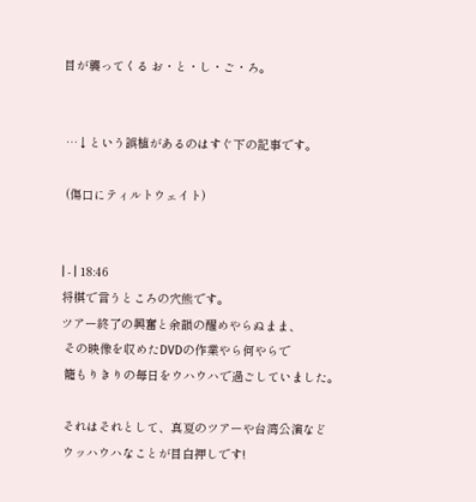目が襲ってくる お・と・し・ご・ろ。


 …↓という誤植があるのはすぐ下の記事です。

 (傷口にティルトウェイト)


| - | 18:46
将棋で言うところの穴熊です。
ツアー終了の興奮と余韻の醒めやらぬまま、
 その映像を収めたDVDの作業やら何やらで
 籠もりきりの毎日をウハウハで過ごしていました。

 それはそれとして、真夏のツアーや台湾公演など
 ウッハウハなことが目白押しです!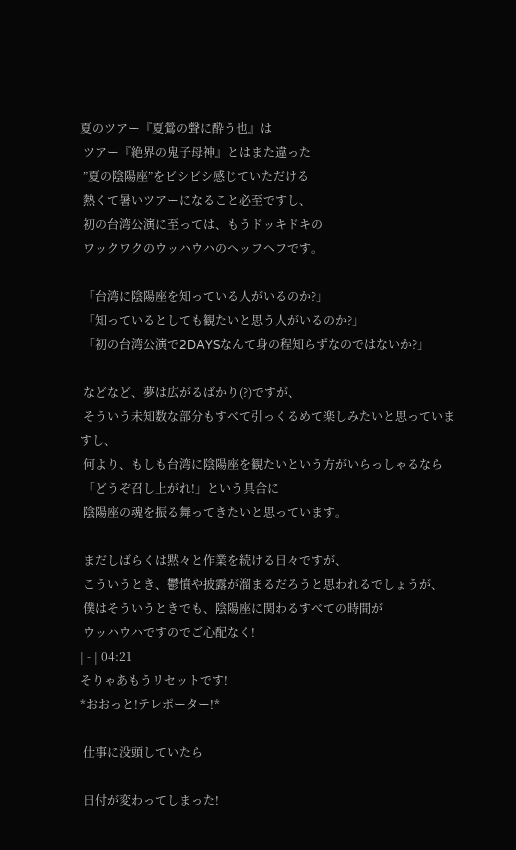夏のツアー『夏鶯の聲に酔う也』は
 ツアー『絶界の鬼子母神』とはまた違った
 ”夏の陰陽座”をビシビシ感じていただける
 熱くて暑いツアーになること必至ですし、
 初の台湾公演に至っては、もうドッキドキの
 ワックワクのウッハウハのヘッフヘフです。

 「台湾に陰陽座を知っている人がいるのか?」
 「知っているとしても観たいと思う人がいるのか?」
 「初の台湾公演で2DAYSなんて身の程知らずなのではないか?」

 などなど、夢は広がるばかり(?)ですが、
 そういう未知数な部分もすべて引っくるめて楽しみたいと思っていますし、
 何より、もしも台湾に陰陽座を観たいという方がいらっしゃるなら
 「どうぞ召し上がれ!」という具合に
 陰陽座の魂を振る舞ってきたいと思っています。

 まだしばらくは黙々と作業を続ける日々ですが、
 こういうとき、鬱憤や披露が溜まるだろうと思われるでしょうが、
 僕はそういうときでも、陰陽座に関わるすべての時間が
 ウッハウハですのでご心配なく!
| - | 04:21
そりゃあもうリセットです!
*おおっと!テレポーター!*

 仕事に没頭していたら

 日付が変わってしまった!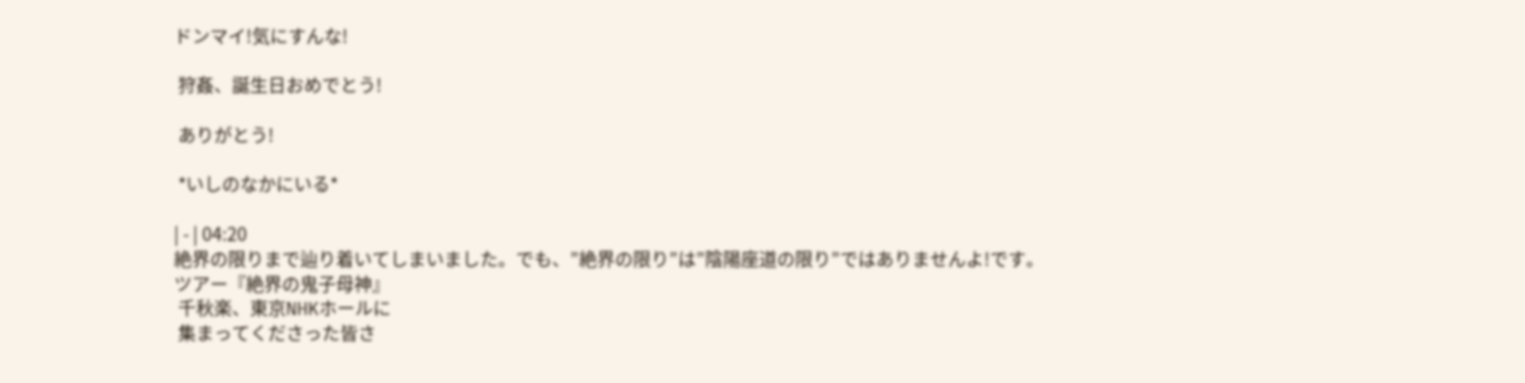ドンマイ!気にすんな!

 狩姦、誕生日おめでとう!

 ありがとう!

 *いしのなかにいる*

| - | 04:20
絶界の限りまで辿り着いてしまいました。でも、”絶界の限り”は”陰陽座道の限り”ではありませんよ!です。
ツアー『絶界の鬼子母神』
 千秋楽、東京NHKホールに
 集まってくださった皆さ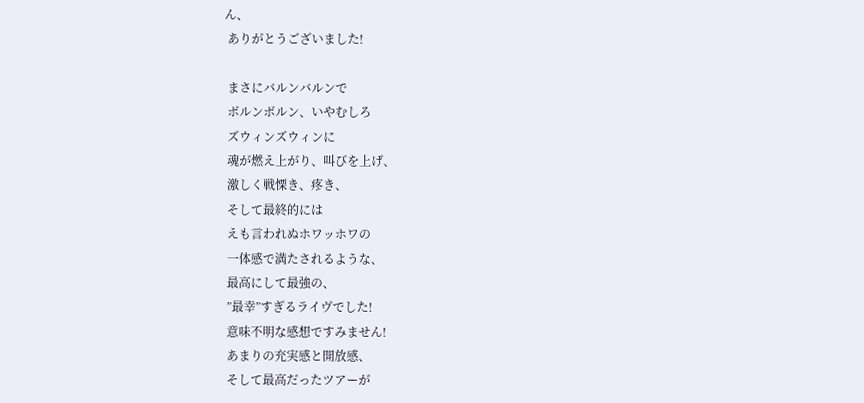ん、
 ありがとうございました!

 まさにバルンバルンで
 ボルンボルン、いやむしろ
 ズウィンズウィンに
 魂が燃え上がり、叫びを上げ、
 激しく戦慄き、疼き、
 そして最終的には
 えも言われぬホワッホワの
 一体感で満たされるような、
 最高にして最強の、
 ”最幸”すぎるライヴでした!
 意味不明な感想ですみません!
 あまりの充実感と開放感、
 そして最高だったツアーが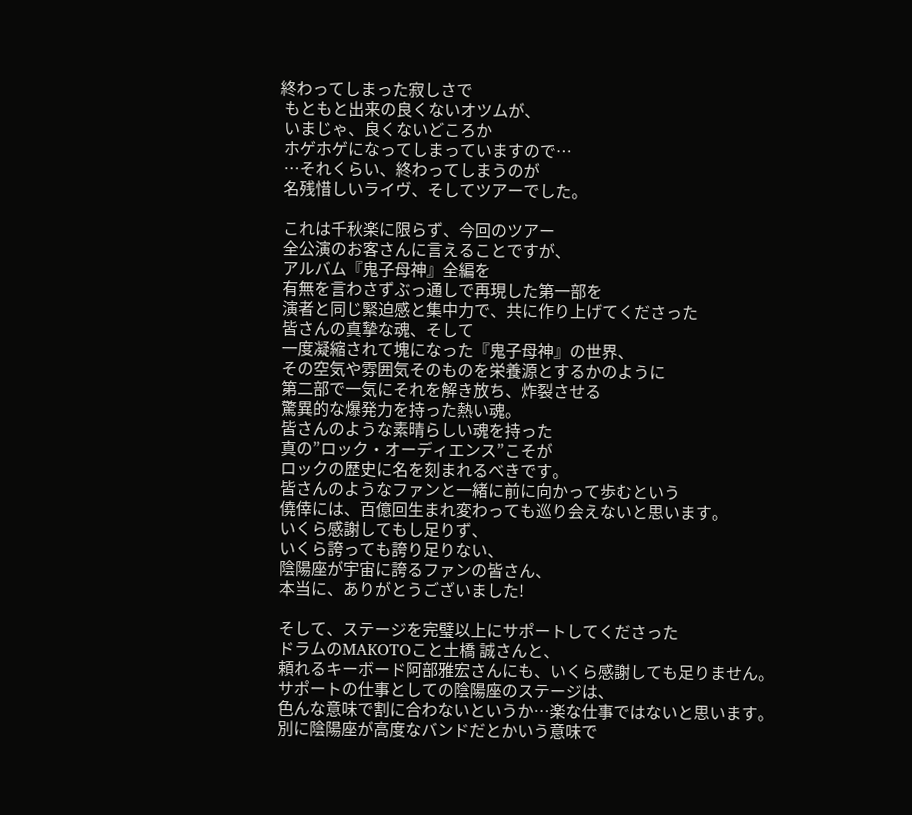終わってしまった寂しさで
 もともと出来の良くないオツムが、
 いまじゃ、良くないどころか
 ホゲホゲになってしまっていますので…
 …それくらい、終わってしまうのが
 名残惜しいライヴ、そしてツアーでした。

 これは千秋楽に限らず、今回のツアー
 全公演のお客さんに言えることですが、
 アルバム『鬼子母神』全編を
 有無を言わさずぶっ通しで再現した第一部を
 演者と同じ緊迫感と集中力で、共に作り上げてくださった
 皆さんの真摯な魂、そして
 一度凝縮されて塊になった『鬼子母神』の世界、
 その空気や雰囲気そのものを栄養源とするかのように
 第二部で一気にそれを解き放ち、炸裂させる
 驚異的な爆発力を持った熱い魂。
 皆さんのような素晴らしい魂を持った
 真の”ロック・オーディエンス”こそが
 ロックの歴史に名を刻まれるべきです。
 皆さんのようなファンと一緒に前に向かって歩むという
 僥倖には、百億回生まれ変わっても巡り会えないと思います。
 いくら感謝してもし足りず、
 いくら誇っても誇り足りない、
 陰陽座が宇宙に誇るファンの皆さん、
 本当に、ありがとうございました!

 そして、ステージを完璧以上にサポートしてくださった
 ドラムのMAKOTOこと土橋 誠さんと、
 頼れるキーボード阿部雅宏さんにも、いくら感謝しても足りません。
 サポートの仕事としての陰陽座のステージは、
 色んな意味で割に合わないというか…楽な仕事ではないと思います。
 別に陰陽座が高度なバンドだとかいう意味で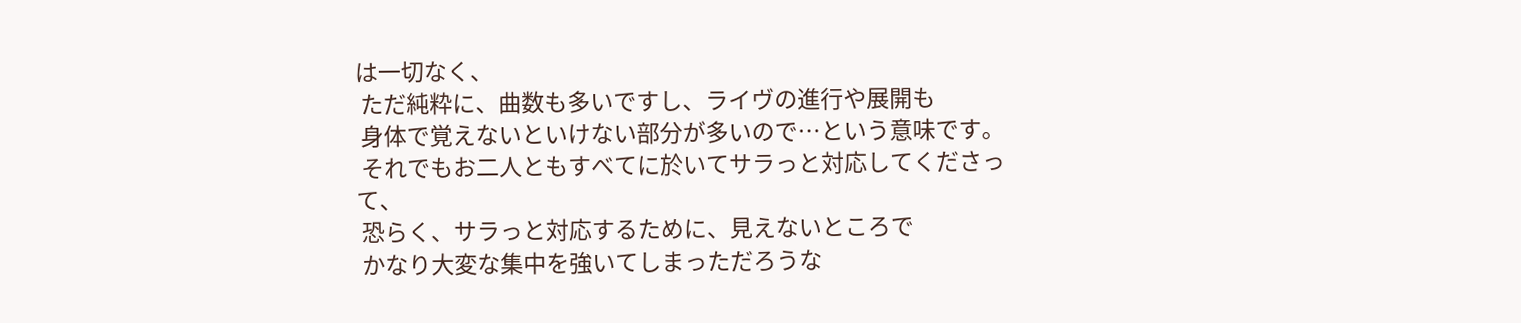は一切なく、
 ただ純粋に、曲数も多いですし、ライヴの進行や展開も
 身体で覚えないといけない部分が多いので…という意味です。
 それでもお二人ともすべてに於いてサラっと対応してくださって、
 恐らく、サラっと対応するために、見えないところで
 かなり大変な集中を強いてしまっただろうな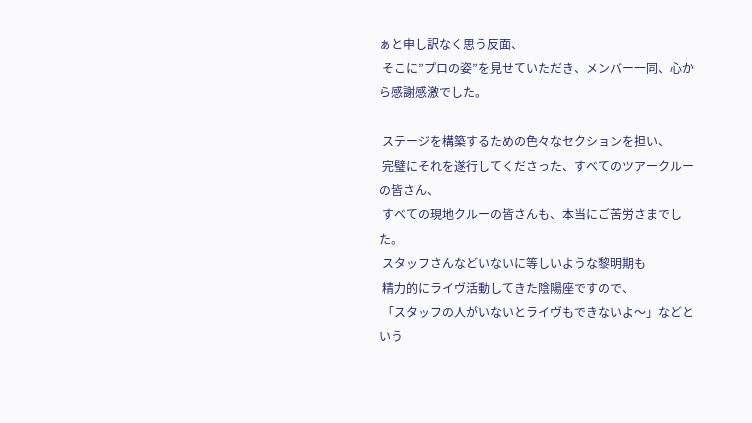ぁと申し訳なく思う反面、
 そこに”プロの姿”を見せていただき、メンバー一同、心から感謝感激でした。

 ステージを構築するための色々なセクションを担い、
 完璧にそれを遂行してくださった、すべてのツアークルーの皆さん、
 すべての現地クルーの皆さんも、本当にご苦労さまでした。
 スタッフさんなどいないに等しいような黎明期も
 精力的にライヴ活動してきた陰陽座ですので、
 「スタッフの人がいないとライヴもできないよ〜」などという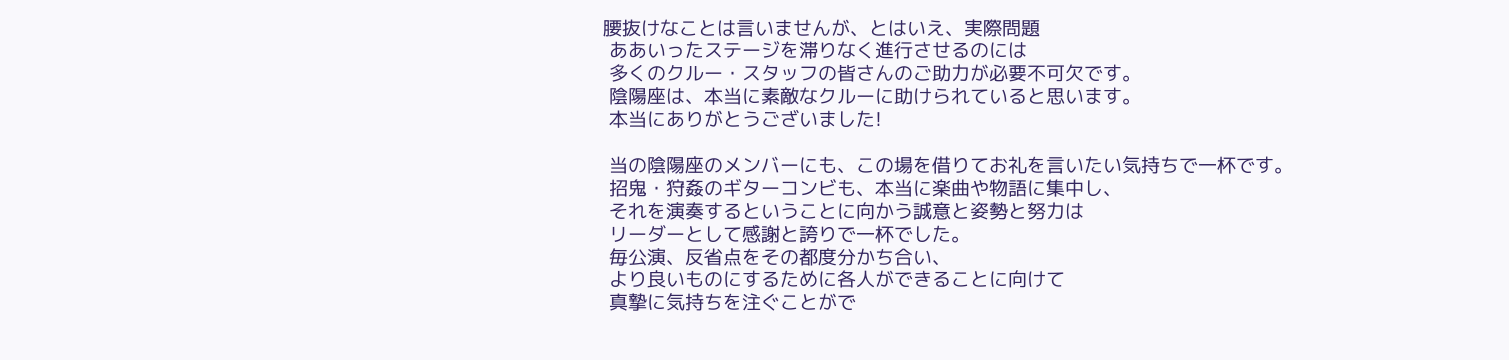腰抜けなことは言いませんが、とはいえ、実際問題
 ああいったステージを滞りなく進行させるのには
 多くのクルー・スタッフの皆さんのご助力が必要不可欠です。
 陰陽座は、本当に素敵なクルーに助けられていると思います。
 本当にありがとうございました!

 当の陰陽座のメンバーにも、この場を借りてお礼を言いたい気持ちで一杯です。
 招鬼・狩姦のギターコンビも、本当に楽曲や物語に集中し、
 それを演奏するということに向かう誠意と姿勢と努力は
 リーダーとして感謝と誇りで一杯でした。
 毎公演、反省点をその都度分かち合い、
 より良いものにするために各人ができることに向けて
 真摯に気持ちを注ぐことがで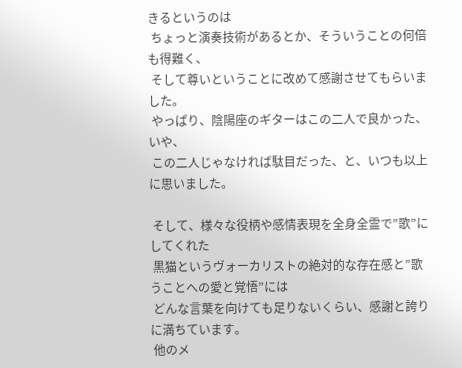きるというのは
 ちょっと演奏技術があるとか、そういうことの何倍も得難く、
 そして尊いということに改めて感謝させてもらいました。
 やっぱり、陰陽座のギターはこの二人で良かった、いや、
 この二人じゃなければ駄目だった、と、いつも以上に思いました。

 そして、様々な役柄や感情表現を全身全霊で”歌”にしてくれた
 黒猫というヴォーカリストの絶対的な存在感と”歌うことへの愛と覚悟”には
 どんな言葉を向けても足りないくらい、感謝と誇りに満ちています。
 他のメ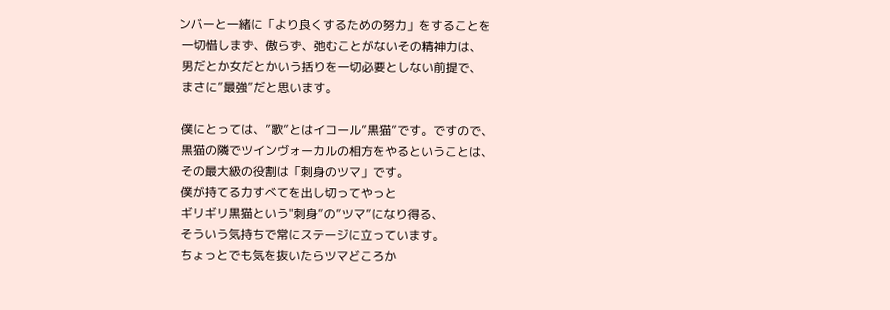ンバーと一緒に「より良くするための努力」をすることを
 一切惜しまず、傲らず、弛むことがないその精神力は、
 男だとか女だとかいう括りを一切必要としない前提で、
 まさに”最強”だと思います。

 僕にとっては、”歌”とはイコール”黒猫”です。ですので、
 黒猫の隣でツインヴォーカルの相方をやるということは、
 その最大級の役割は「刺身のツマ」です。
 僕が持てる力すべてを出し切ってやっと
 ギリギリ黒猫という"刺身”の”ツマ”になり得る、
 そういう気持ちで常にステージに立っています。
 ちょっとでも気を抜いたらツマどころか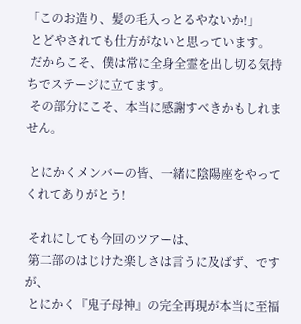「このお造り、髪の毛入っとるやないか!」
 とどやされても仕方がないと思っています。
 だからこそ、僕は常に全身全霊を出し切る気持ちでステージに立てます。
 その部分にこそ、本当に感謝すべきかもしれません。

 とにかくメンバーの皆、一緒に陰陽座をやってくれてありがとう!

 それにしても今回のツアーは、
 第二部のはじけた楽しさは言うに及ばず、ですが、
 とにかく『鬼子母神』の完全再現が本当に至福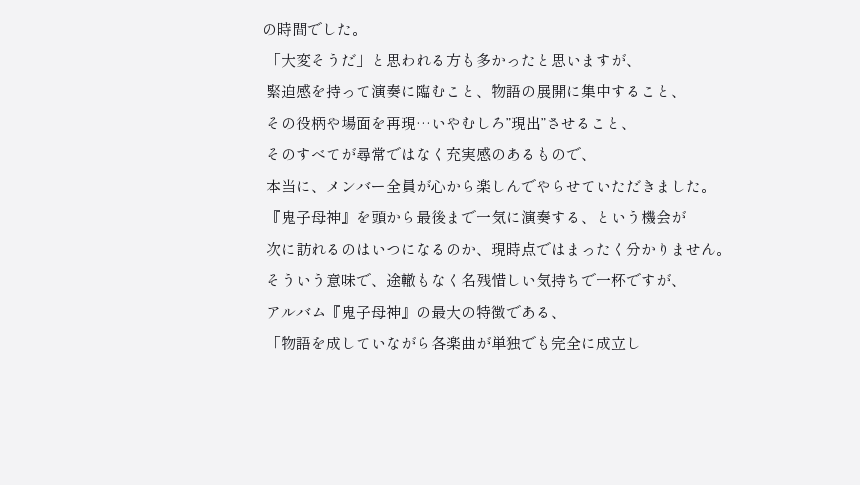の時間でした。
 「大変そうだ」と思われる方も多かったと思いますが、
 緊迫感を持って演奏に臨むこと、物語の展開に集中すること、
 その役柄や場面を再現…いやむしろ”現出”させること、
 そのすべてが尋常ではなく充実感のあるもので、
 本当に、メンバー全員が心から楽しんでやらせていただきました。
 『鬼子母神』を頭から最後まで一気に演奏する、という機会が
 次に訪れるのはいつになるのか、現時点ではまったく分かりません。
 そういう意味で、途轍もなく名残惜しい気持ちで一杯ですが、
 アルバム『鬼子母神』の最大の特徴である、
 「物語を成していながら各楽曲が単独でも完全に成立し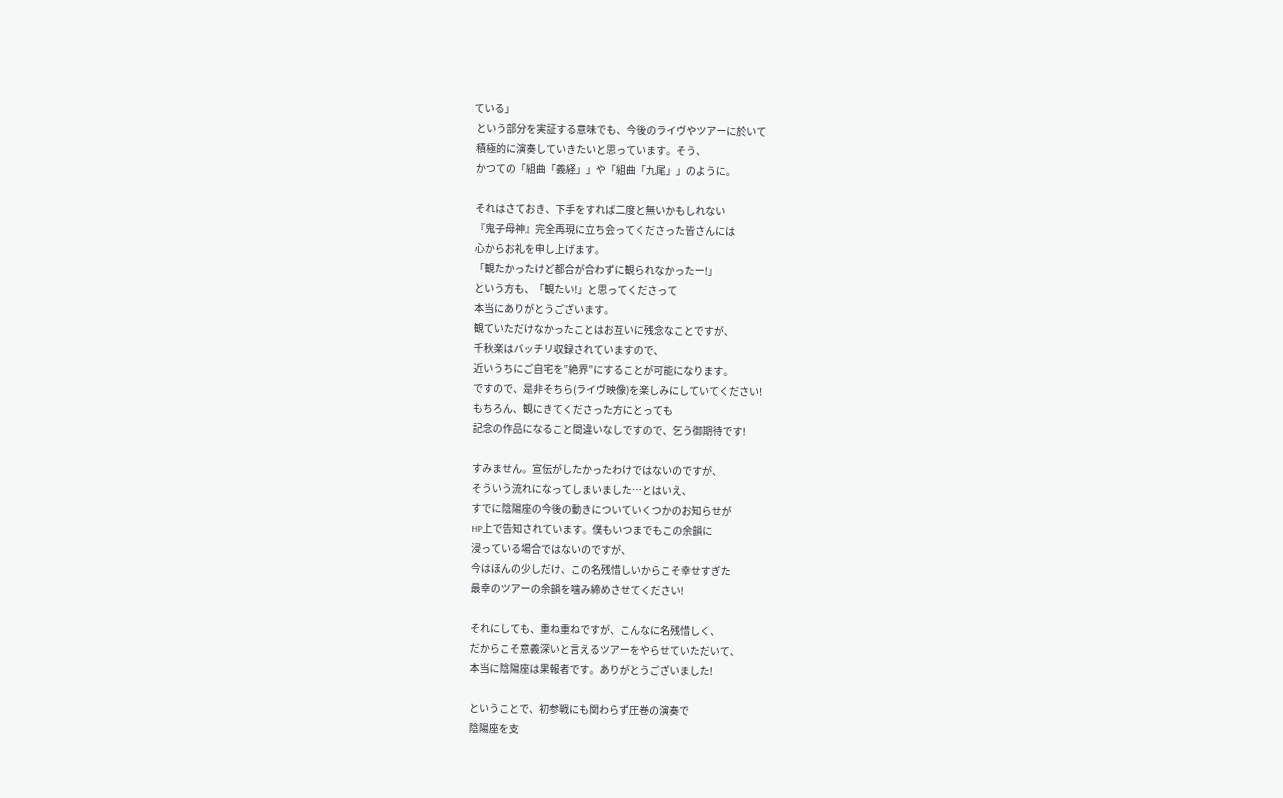ている」
 という部分を実証する意味でも、今後のライヴやツアーに於いて
 積極的に演奏していきたいと思っています。そう、
 かつての「組曲「義経」」や「組曲「九尾」」のように。

 それはさておき、下手をすれば二度と無いかもしれない
 『鬼子母神』完全再現に立ち会ってくださった皆さんには
 心からお礼を申し上げます。
 「観たかったけど都合が合わずに観られなかったー!」
 という方も、「観たい!」と思ってくださって
 本当にありがとうございます。
 観ていただけなかったことはお互いに残念なことですが、
 千秋楽はバッチリ収録されていますので、
 近いうちにご自宅を”絶界”にすることが可能になります。
 ですので、是非そちら(ライヴ映像)を楽しみにしていてください!
 もちろん、観にきてくださった方にとっても
 記念の作品になること間違いなしですので、乞う御期待です!

 すみません。宣伝がしたかったわけではないのですが、
 そういう流れになってしまいました…とはいえ、
 すでに陰陽座の今後の動きについていくつかのお知らせが
 HP上で告知されています。僕もいつまでもこの余韻に
 浸っている場合ではないのですが、
 今はほんの少しだけ、この名残惜しいからこそ幸せすぎた
 最幸のツアーの余韻を噛み締めさせてください!

 それにしても、重ね重ねですが、こんなに名残惜しく、
 だからこそ意義深いと言えるツアーをやらせていただいて、
 本当に陰陽座は果報者です。ありがとうございました!

 ということで、初参戦にも関わらず圧巻の演奏で
 陰陽座を支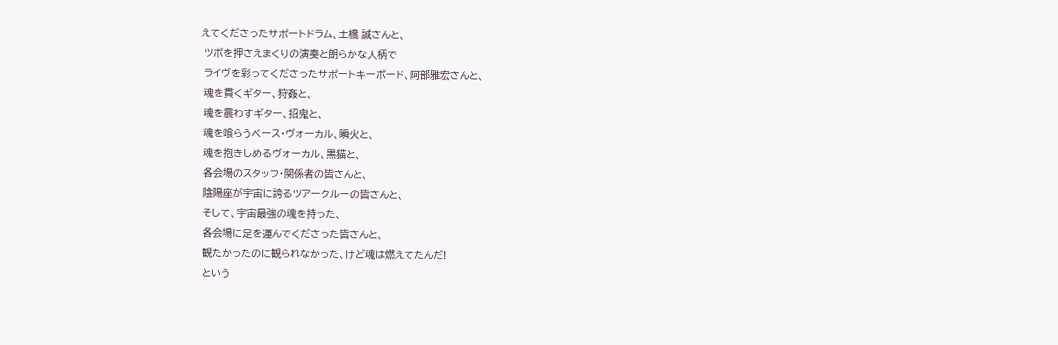えてくださったサポートドラム、土橋 誠さんと、
 ツボを押さえまくりの演奏と朗らかな人柄で
 ライヴを彩ってくださったサポートキーボード、阿部雅宏さんと、
 魂を貫くギター、狩姦と、
 魂を震わすギター、招鬼と、
 魂を喰らうベース・ヴォーカル、瞬火と、
 魂を抱きしめるヴォーカル、黒猫と、
 各会場のスタッフ・関係者の皆さんと、
 陰陽座が宇宙に誇るツアークルーの皆さんと、
 そして、宇宙最強の魂を持った、
 各会場に足を運んでくださった皆さんと、
 観たかったのに観られなかった、けど魂は燃えてたんだ!
 という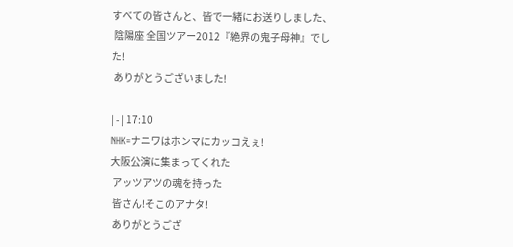すべての皆さんと、皆で一緒にお送りしました、
 陰陽座 全国ツアー2012『絶界の鬼子母神』でした!
 ありがとうございました!

| - | 17:10
NHK=ナニワはホンマにカッコえぇ!
大阪公演に集まってくれた
 アッツアツの魂を持った
 皆さん!そこのアナタ!
 ありがとうござ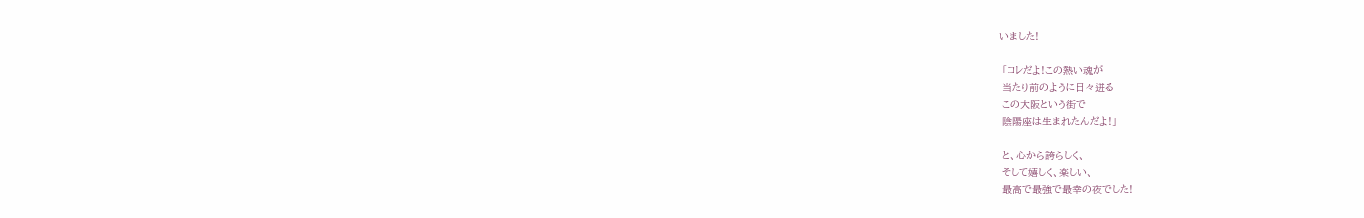いました!

 「コレだよ!この熱い魂が
 当たり前のように日々迸る
 この大阪という街で
 陰陽座は生まれたんだよ!」

 と、心から誇らしく、
 そして嬉しく、楽しい、
 最高で最強で最幸の夜でした!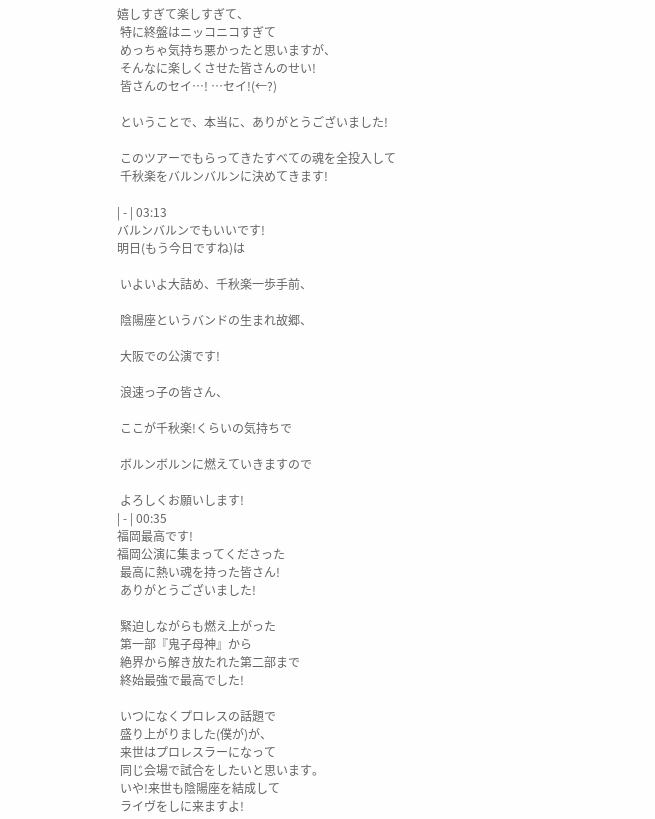嬉しすぎて楽しすぎて、
 特に終盤はニッコニコすぎて
 めっちゃ気持ち悪かったと思いますが、
 そんなに楽しくさせた皆さんのせい!
 皆さんのセイ…! …セイ!(←?)

 ということで、本当に、ありがとうございました!

 このツアーでもらってきたすべての魂を全投入して
 千秋楽をバルンバルンに決めてきます!

| - | 03:13
バルンバルンでもいいです!
明日(もう今日ですね)は

 いよいよ大詰め、千秋楽一歩手前、

 陰陽座というバンドの生まれ故郷、

 大阪での公演です!

 浪速っ子の皆さん、

 ここが千秋楽!くらいの気持ちで

 ボルンボルンに燃えていきますので

 よろしくお願いします!
| - | 00:35
福岡最高です!
福岡公演に集まってくださった
 最高に熱い魂を持った皆さん!
 ありがとうございました!

 緊迫しながらも燃え上がった
 第一部『鬼子母神』から
 絶界から解き放たれた第二部まで
 終始最強で最高でした!

 いつになくプロレスの話題で
 盛り上がりました(僕が)が、
 来世はプロレスラーになって
 同じ会場で試合をしたいと思います。
 いや!来世も陰陽座を結成して
 ライヴをしに来ますよ!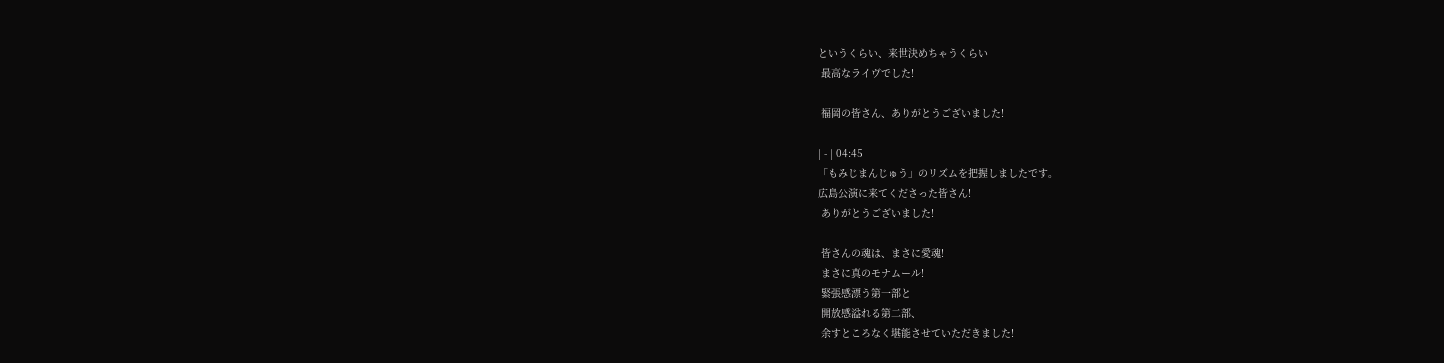というくらい、来世決めちゃうくらい
 最高なライヴでした!

 福岡の皆さん、ありがとうございました!

| - | 04:45
「もみじまんじゅう」のリズムを把握しましたです。
広島公演に来てくださった皆さん!
 ありがとうございました!

 皆さんの魂は、まさに愛魂!
 まさに真のモナムール!
 緊張感漂う第一部と
 開放感溢れる第二部、
 余すところなく堪能させていただきました!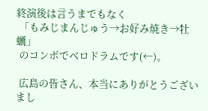終演後は言うまでもなく
 「もみじまんじゅう→お好み焼き→牡蠣」
 のコンボでベロドラムです(←)。

 広島の皆さん、本当にありがとうございまし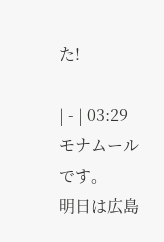た!

| - | 03:29
モナムールです。
明日は広島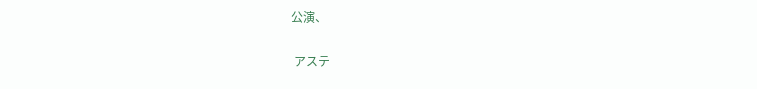公演、

 アステ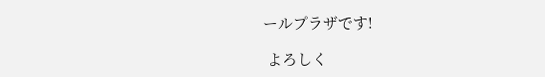ールプラザです!

 よろしく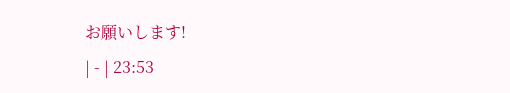お願いします!
| - | 23:53